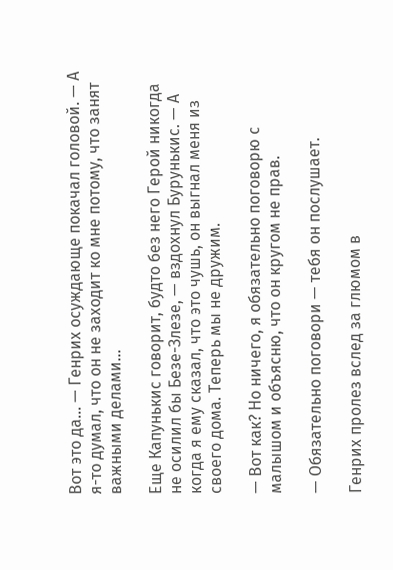Вот это да… — Генрих осуждающе покачал головой. — А я-то думал, что он не заходит ко мне потому, что занят важными делами…

Еще Капунькис говорит, будто без него Герой никогда не осилил бы Безе-Злезе, — вздохнул Бурунькис. — А когда я ему сказал, что это чушь, он выгнал меня из своего дома. Теперь мы не дружим.

— Вот как? Но ничего, я обязательно поговорю с малышом и объясню, что он кругом не прав.

— Обязательно поговори — тебя он послушает.

Генрих пролез вслед за глюмом в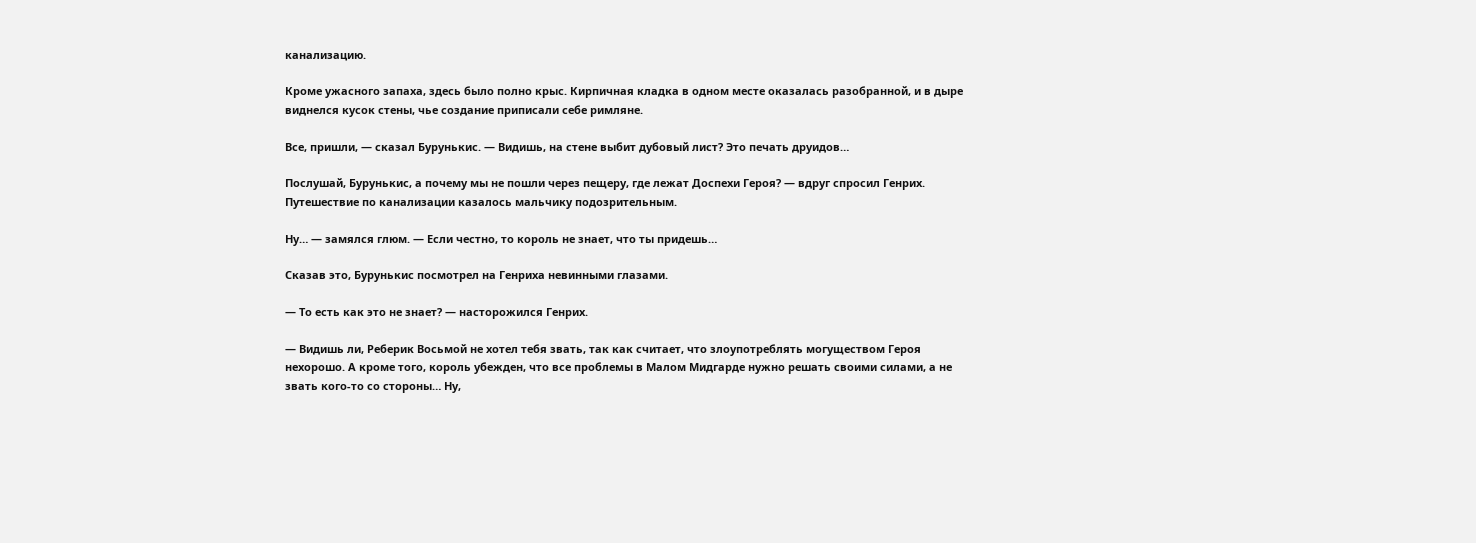канализацию.

Кроме ужасного запаха, здесь было полно крыс. Кирпичная кладка в одном месте оказалась разобранной, и в дыре виднелся кусок стены, чье создание приписали себе римляне.

Все, пришли, — сказал Бурунькис. — Видишь, на стене выбит дубовый лист? Это печать друидов…

Послушай, Бурунькис, а почему мы не пошли через пещеру, где лежат Доспехи Героя? — вдруг спросил Генрих. Путешествие по канализации казалось мальчику подозрительным.

Ну… — замялся глюм. — Если честно, то король не знает, что ты придешь…

Сказав это, Бурунькис посмотрел на Генриха невинными глазами.

— То есть как это не знает? — насторожился Генрих.

— Видишь ли, Реберик Восьмой не хотел тебя звать, так как считает, что злоупотреблять могуществом Героя нехорошо. А кроме того, король убежден, что все проблемы в Малом Мидгарде нужно решать своими силами, а не звать кого-то со стороны… Ну,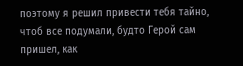поэтому я решил привести тебя тайно, чтоб все подумали, будто Герой сам пришел, как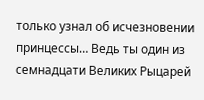только узнал об исчезновении принцессы… Ведь ты один из семнадцати Великих Рыцарей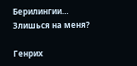Берилингии… Злишься на меня?

Генрих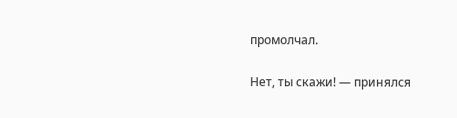промолчал.

Нет, ты скажи! — принялся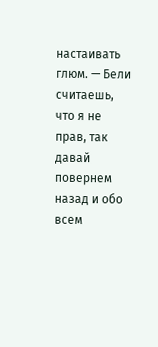настаивать глюм. — Бели считаешь, что я не прав, так давай повернем назад и обо всем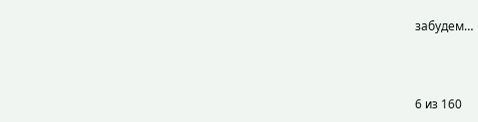забудем…



6 из 160